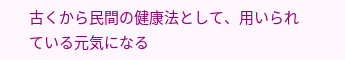古くから民間の健康法として、用いられている元気になる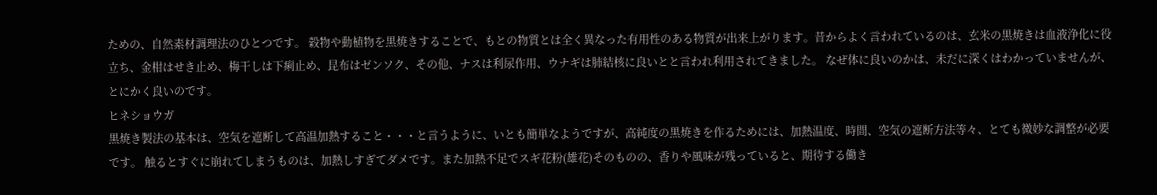ための、自然素材調理法のひとつです。 穀物や動植物を黒焼きすることで、もとの物質とは全く異なった有用性のある物質が出来上がります。昔からよく言われているのは、玄米の黒焼きは血液浄化に役立ち、金柑はせき止め、梅干しは下痢止め、昆布はゼンソク、その他、ナスは利尿作用、ウナギは肺結核に良いとと言われ利用されてきました。 なぜ体に良いのかは、未だに深くはわかっていませんが、とにかく良いのです。
ヒネショウガ
黒焼き製法の基本は、空気を遮断して高温加熱すること・・・と言うように、いとも簡単なようですが、高純度の黒焼きを作るためには、加熱温度、時間、空気の遮断方法等々、とても微妙な調整が必要です。 触るとすぐに崩れてしまうものは、加熱しすぎてダメです。また加熱不足でスギ花粉(雄花)そのものの、香りや風味が残っていると、期待する働き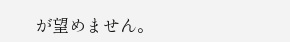が望めません。